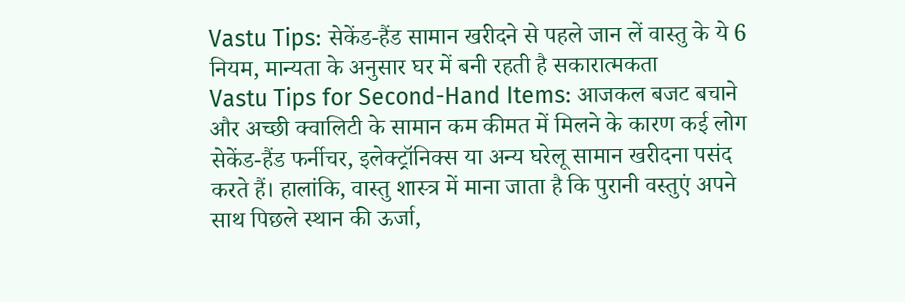Vastu Tips: सेकेंड-हैंड सामान खरीदने से पहले जान लें वास्तु के ये 6 नियम, मान्यता के अनुसार घर में बनी रहती है सकारात्मकता
Vastu Tips for Second-Hand Items: आजकल बजट बचाने और अच्छी क्वालिटी के सामान कम कीमत में मिलने के कारण कई लोग सेकेंड-हैंड फर्नीचर, इलेक्ट्रॉनिक्स या अन्य घरेलू सामान खरीदना पसंद करते हैं। हालांकि, वास्तु शास्त्र में माना जाता है कि पुरानी वस्तुएं अपने साथ पिछले स्थान की ऊर्जा,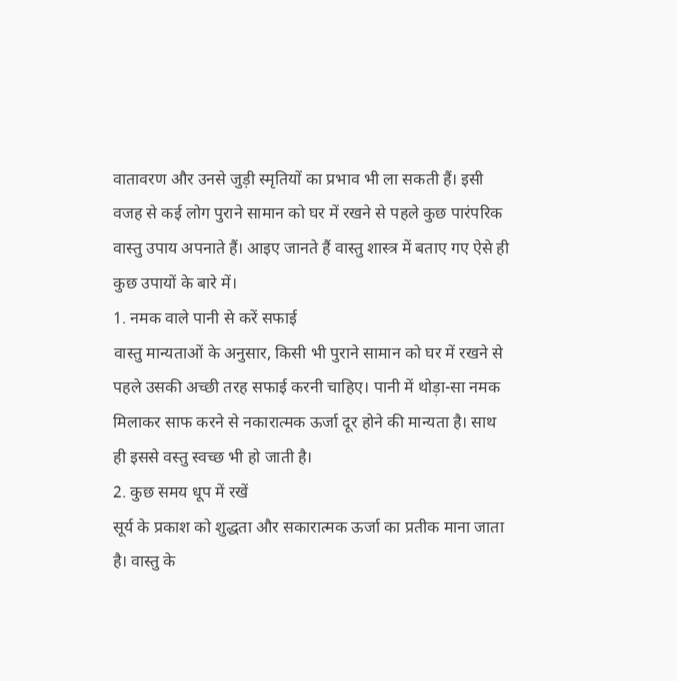वातावरण और उनसे जुड़ी स्मृतियों का प्रभाव भी ला सकती हैं। इसी वजह से कई लोग पुराने सामान को घर में रखने से पहले कुछ पारंपरिक वास्तु उपाय अपनाते हैं। आइए जानते हैं वास्तु शास्त्र में बताए गए ऐसे ही कुछ उपायों के बारे में।
1. नमक वाले पानी से करें सफाई
वास्तु मान्यताओं के अनुसार, किसी भी पुराने सामान को घर में रखने से पहले उसकी अच्छी तरह सफाई करनी चाहिए। पानी में थोड़ा-सा नमक मिलाकर साफ करने से नकारात्मक ऊर्जा दूर होने की मान्यता है। साथ ही इससे वस्तु स्वच्छ भी हो जाती है।
2. कुछ समय धूप में रखें
सूर्य के प्रकाश को शुद्धता और सकारात्मक ऊर्जा का प्रतीक माना जाता है। वास्तु के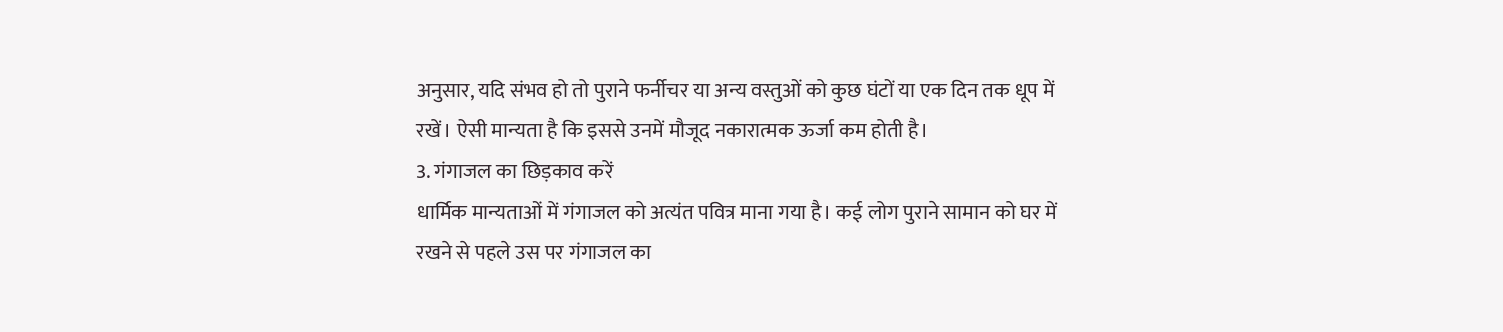अनुसार, यदि संभव हो तो पुराने फर्नीचर या अन्य वस्तुओं को कुछ घंटों या एक दिन तक धूप में रखें। ऐसी मान्यता है कि इससे उनमें मौजूद नकारात्मक ऊर्जा कम होती है।
3. गंगाजल का छिड़काव करें
धार्मिक मान्यताओं में गंगाजल को अत्यंत पवित्र माना गया है। कई लोग पुराने सामान को घर में रखने से पहले उस पर गंगाजल का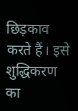छिड़काव करते हैं। इसे शुद्धिकरण का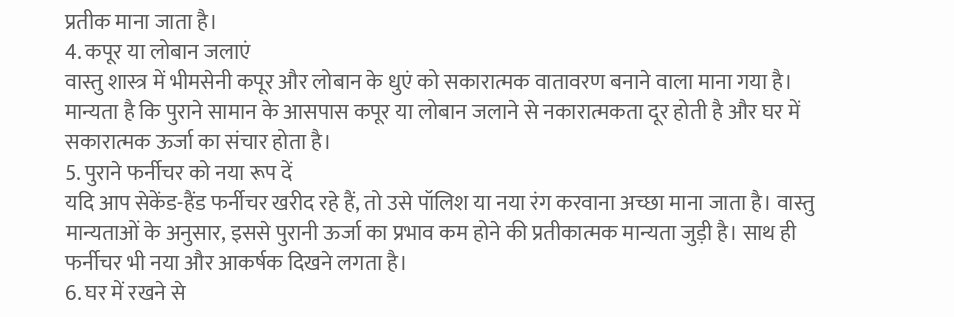प्रतीक माना जाता है।
4. कपूर या लोबान जलाएं
वास्तु शास्त्र में भीमसेनी कपूर और लोबान के धुएं को सकारात्मक वातावरण बनाने वाला माना गया है। मान्यता है कि पुराने सामान के आसपास कपूर या लोबान जलाने से नकारात्मकता दूर होती है और घर में सकारात्मक ऊर्जा का संचार होता है।
5. पुराने फर्नीचर को नया रूप दें
यदि आप सेकेंड-हैंड फर्नीचर खरीद रहे हैं, तो उसे पॉलिश या नया रंग करवाना अच्छा माना जाता है। वास्तु मान्यताओं के अनुसार, इससे पुरानी ऊर्जा का प्रभाव कम होने की प्रतीकात्मक मान्यता जुड़ी है। साथ ही फर्नीचर भी नया और आकर्षक दिखने लगता है।
6. घर में रखने से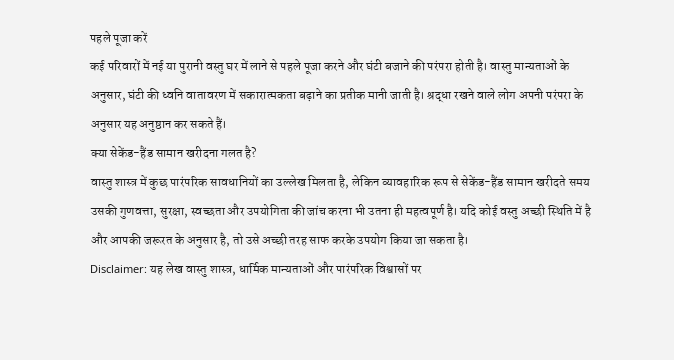पहले पूजा करें
कई परिवारों में नई या पुरानी वस्तु घर में लाने से पहले पूजा करने और घंटी बजाने की परंपरा होती है। वास्तु मान्यताओं के अनुसार, घंटी की ध्वनि वातावरण में सकारात्मकता बढ़ाने का प्रतीक मानी जाती है। श्रद्धा रखने वाले लोग अपनी परंपरा के अनुसार यह अनुष्ठान कर सकते हैं।
क्या सेकेंड-हैंड सामान खरीदना गलत है?
वास्तु शास्त्र में कुछ पारंपरिक सावधानियों का उल्लेख मिलता है, लेकिन व्यावहारिक रूप से सेकेंड-हैंड सामान खरीदते समय उसकी गुणवत्ता, सुरक्षा, स्वच्छता और उपयोगिता की जांच करना भी उतना ही महत्वपूर्ण है। यदि कोई वस्तु अच्छी स्थिति में है और आपकी जरूरत के अनुसार है, तो उसे अच्छी तरह साफ करके उपयोग किया जा सकता है।
Disclaimer: यह लेख वास्तु शास्त्र, धार्मिक मान्यताओं और पारंपरिक विश्वासों पर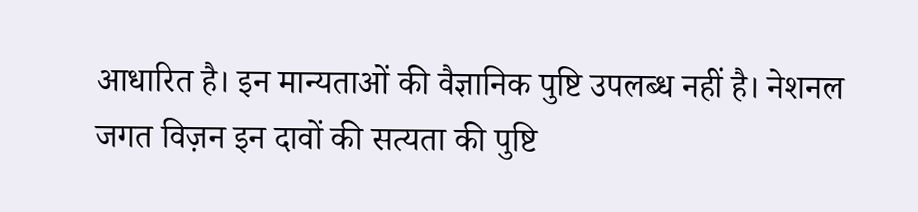आधारित है। इन मान्यताओं की वैज्ञानिक पुष्टि उपलब्ध नहीं है। नेशनल जगत विज़न इन दावों की सत्यता की पुष्टि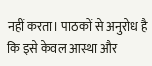नहीं करता। पाठकों से अनुरोध है कि इसे केवल आस्था और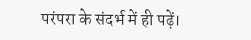परंपरा के संदर्भ में ही पढ़ें।